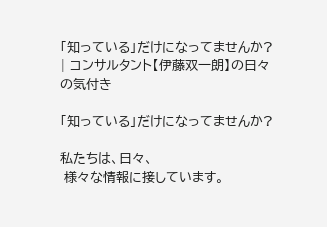「知っている」だけになってませんか? | コンサルタント【伊藤双一朗】の日々の気付き

「知っている」だけになってませんか?

私たちは、日々、
 様々な情報に接しています。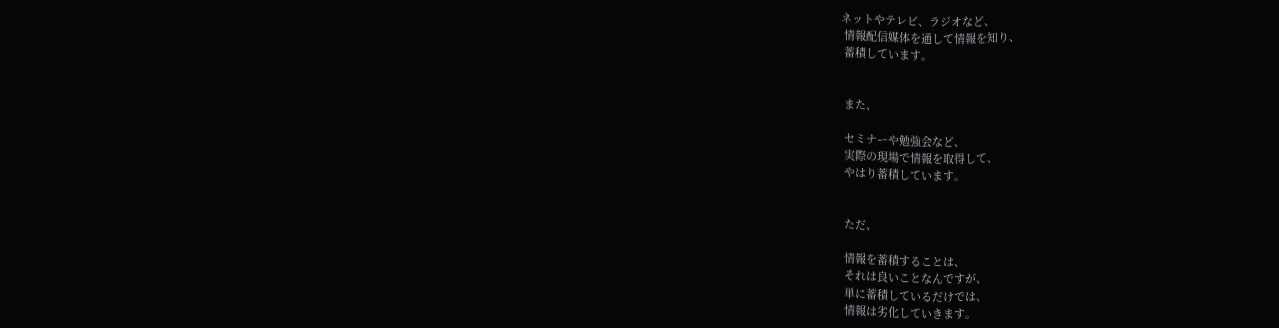ネットやテレビ、ラジオなど、
 情報配信媒体を通して情報を知り、
 蓄積しています。


 また、

 セミナーや勉強会など、
 実際の現場で情報を取得して、
 やはり蓄積しています。


 ただ、

 情報を蓄積することは、
 それは良いことなんですが、
 単に蓄積しているだけでは、
 情報は劣化していきます。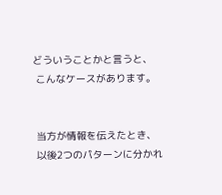どういうことかと言うと、
 こんなケースがあります。


 当方が情報を伝えたとき、
 以後2つのパターンに分かれ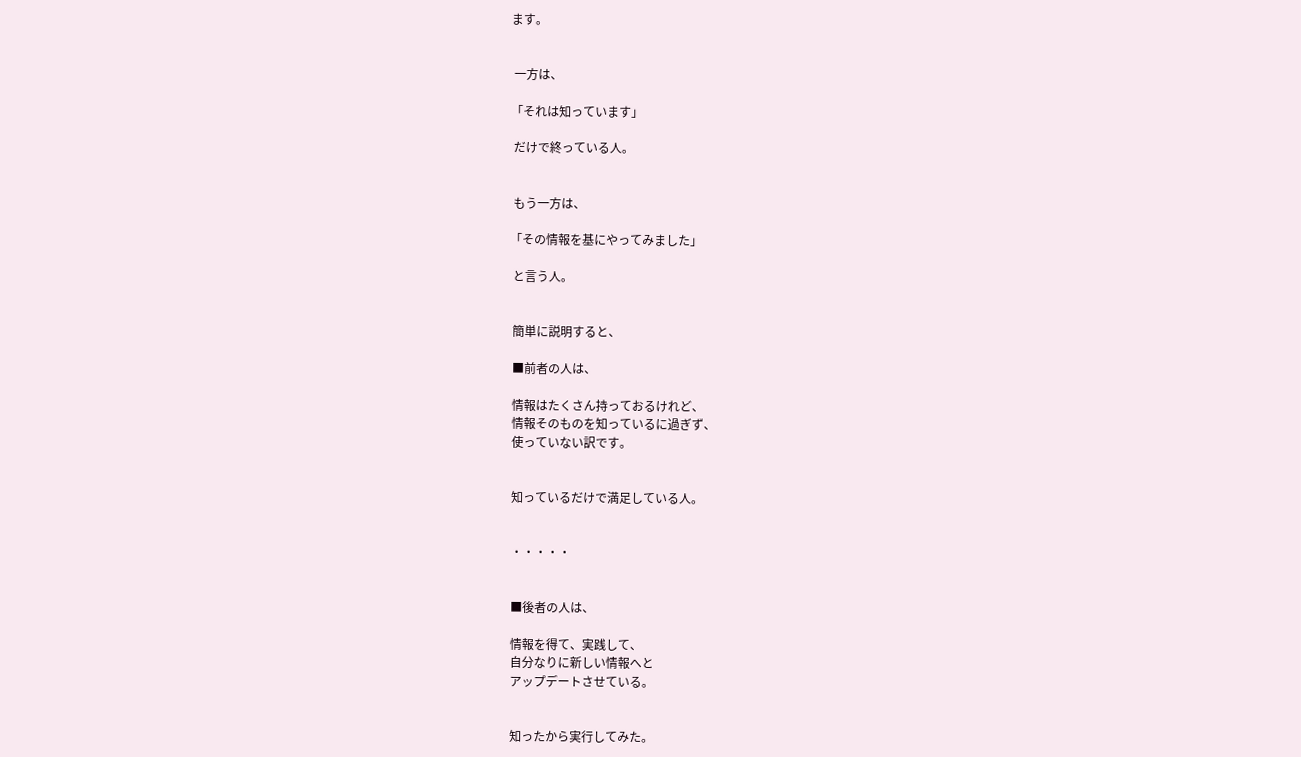ます。


 一方は、

「それは知っています」

 だけで終っている人。


 もう一方は、

「その情報を基にやってみました」

 と言う人。


 簡単に説明すると、

 ■前者の人は、

 情報はたくさん持っておるけれど、
 情報そのものを知っているに過ぎず、
 使っていない訳です。


 知っているだけで満足している人。


 ・・・・・


 ■後者の人は、

 情報を得て、実践して、
 自分なりに新しい情報へと
 アップデートさせている。


 知ったから実行してみた。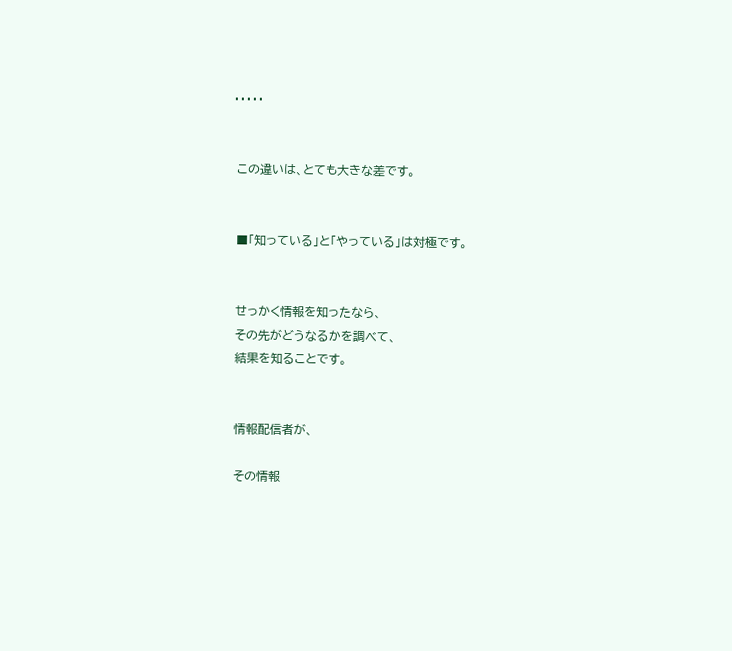・・・・・


 この違いは、とても大きな差です。


 ■「知っている」と「やっている」は対極です。


 せっかく情報を知ったなら、
 その先がどうなるかを調べて、
 結果を知ることです。


 情報配信者が、

 その情報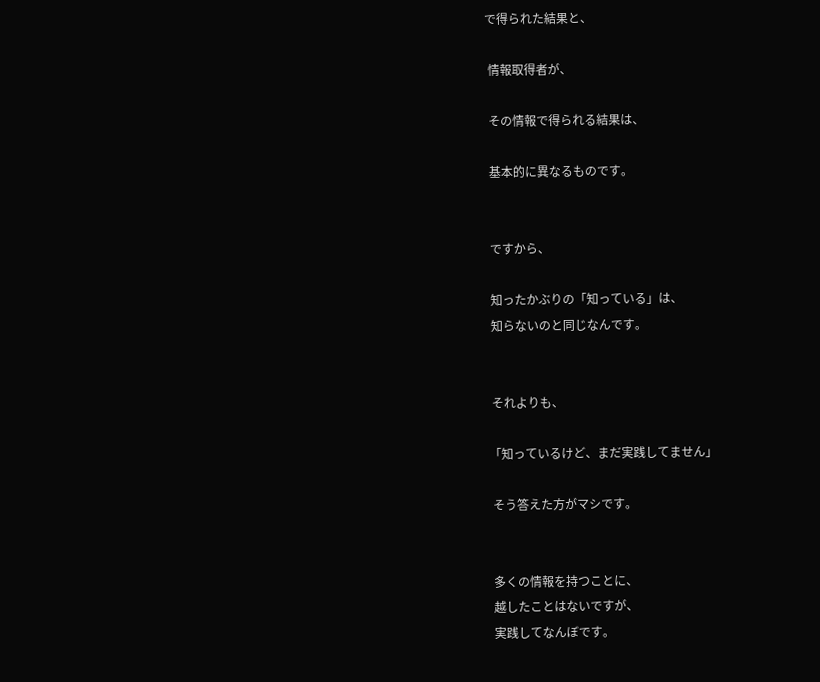で得られた結果と、

 情報取得者が、

 その情報で得られる結果は、

 基本的に異なるものです。


 ですから、

 知ったかぶりの「知っている」は、
 知らないのと同じなんです。


 それよりも、

「知っているけど、まだ実践してません」

 そう答えた方がマシです。


 多くの情報を持つことに、
 越したことはないですが、
 実践してなんぼです。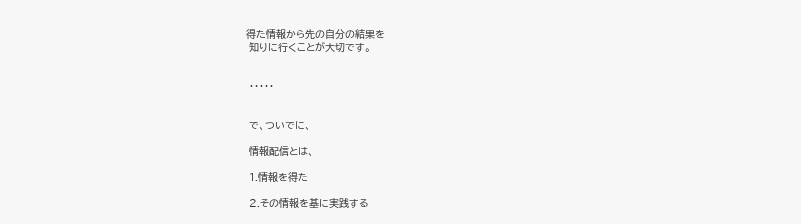得た情報から先の自分の結果を
 知りに行くことが大切です。


 ・・・・・


 で、ついでに、

 情報配信とは、

 1.情報を得た

 2.その情報を基に実践する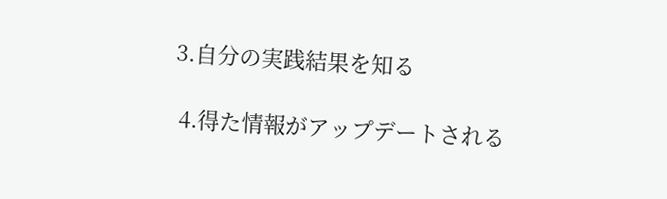3.自分の実践結果を知る

 4.得た情報がアップデートされる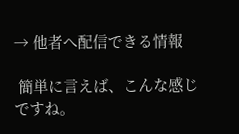→ 他者へ配信できる情報

 簡単に言えば、こんな感じですね。